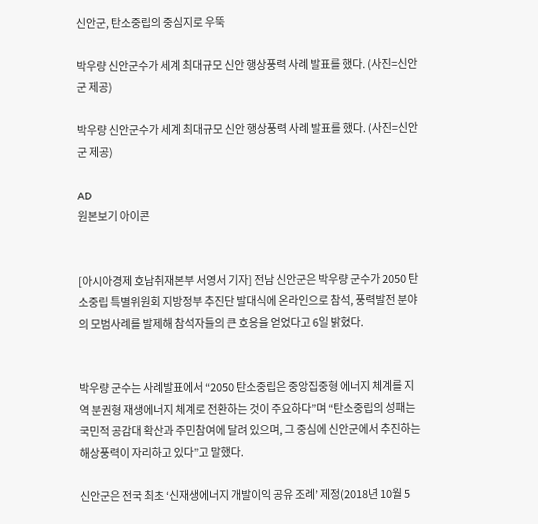신안군, 탄소중립의 중심지로 우뚝

박우량 신안군수가 세계 최대규모 신안 행상풍력 사례 발표를 했다. (사진=신안군 제공)

박우량 신안군수가 세계 최대규모 신안 행상풍력 사례 발표를 했다. (사진=신안군 제공)

AD
원본보기 아이콘


[아시아경제 호남취재본부 서영서 기자] 전남 신안군은 박우량 군수가 2050 탄소중립 특별위원회 지방정부 추진단 발대식에 온라인으로 참석, 풍력발전 분야의 모범사례를 발제해 참석자들의 큰 호응을 얻었다고 6일 밝혔다.


박우량 군수는 사례발표에서 “2050 탄소중립은 중앙집중형 에너지 체계를 지역 분권형 재생에너지 체계로 전환하는 것이 주요하다”며 “탄소중립의 성패는 국민적 공감대 확산과 주민참여에 달려 있으며, 그 중심에 신안군에서 추진하는 해상풍력이 자리하고 있다”고 말했다.

신안군은 전국 최초 ‘신재생에너지 개발이익 공유 조례’ 제정(2018년 10월 5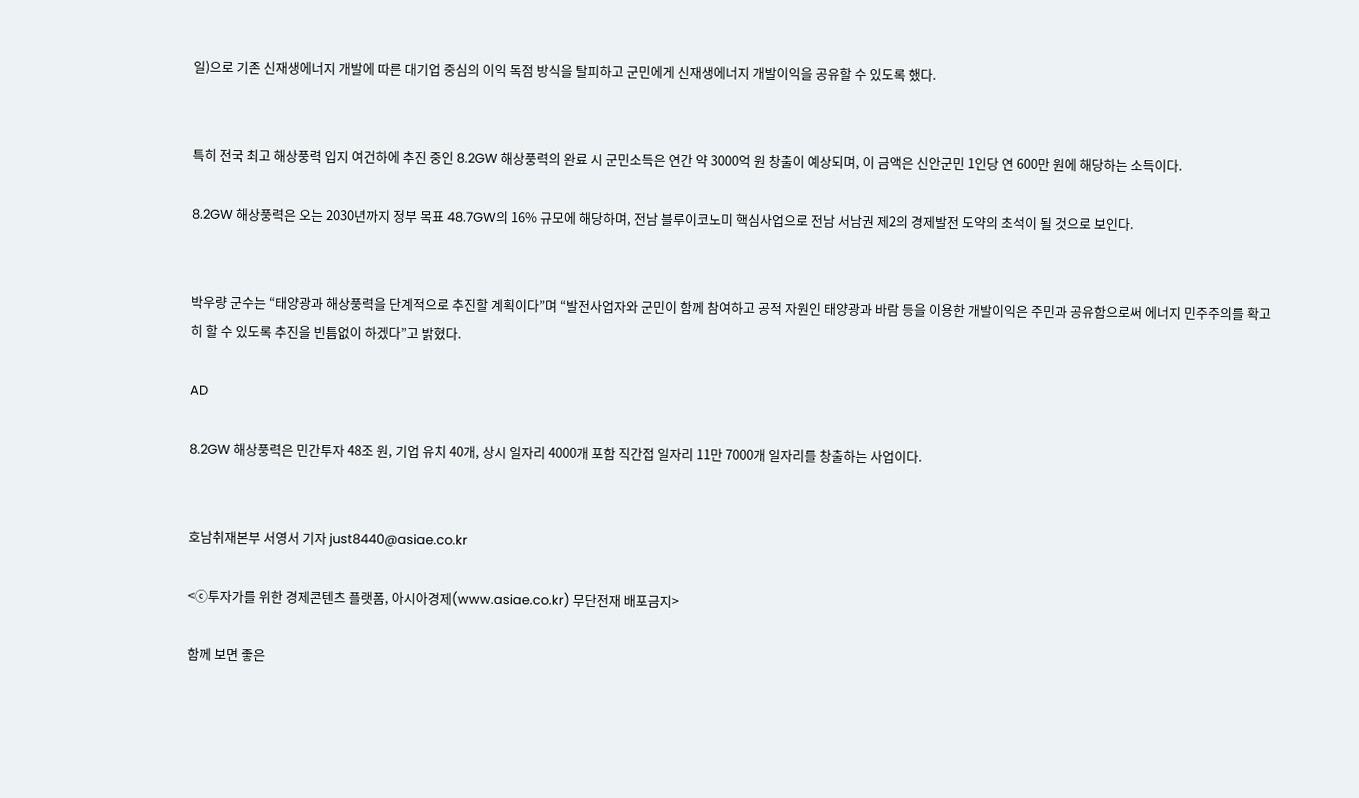일)으로 기존 신재생에너지 개발에 따른 대기업 중심의 이익 독점 방식을 탈피하고 군민에게 신재생에너지 개발이익을 공유할 수 있도록 했다.


특히 전국 최고 해상풍력 입지 여건하에 추진 중인 8.2GW 해상풍력의 완료 시 군민소득은 연간 약 3000억 원 창출이 예상되며, 이 금액은 신안군민 1인당 연 600만 원에 해당하는 소득이다.

8.2GW 해상풍력은 오는 2030년까지 정부 목표 48.7GW의 16% 규모에 해당하며, 전남 블루이코노미 핵심사업으로 전남 서남권 제2의 경제발전 도약의 초석이 될 것으로 보인다.


박우량 군수는 “태양광과 해상풍력을 단계적으로 추진할 계획이다”며 “발전사업자와 군민이 함께 참여하고 공적 자원인 태양광과 바람 등을 이용한 개발이익은 주민과 공유함으로써 에너지 민주주의를 확고히 할 수 있도록 추진을 빈틈없이 하겠다”고 밝혔다.

AD

8.2GW 해상풍력은 민간투자 48조 원, 기업 유치 40개, 상시 일자리 4000개 포함 직간접 일자리 11만 7000개 일자리를 창출하는 사업이다.


호남취재본부 서영서 기자 just8440@asiae.co.kr

<ⓒ투자가를 위한 경제콘텐츠 플랫폼, 아시아경제(www.asiae.co.kr) 무단전재 배포금지>

함께 보면 좋은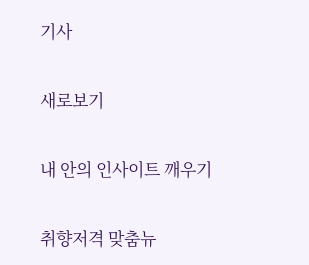기사

새로보기

내 안의 인사이트 깨우기

취향저격 맞춤뉴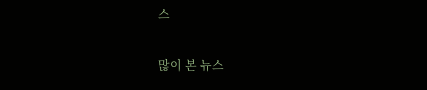스

많이 본 뉴스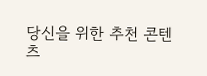당신을 위한 추천 콘텐츠